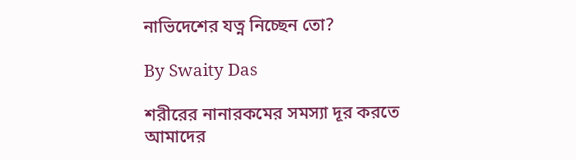নাভিদেশের যত্ন নিচ্ছেন তো?

By Swaity Das

শরীরের নানারকমের সমস্যা দূর করতে আমাদের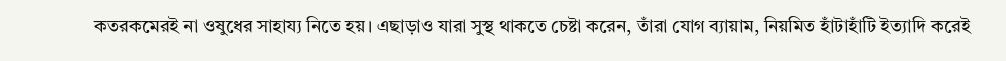কতরকমেরই না ওষুধের সাহায্য নিতে হয়। এছাড়াও যারা সুস্থ থাকতে চেষ্টা করেন, তাঁরা যোগ ব্যায়াম, নিয়মিত হাঁটাহাঁটি ইত্যাদি করেই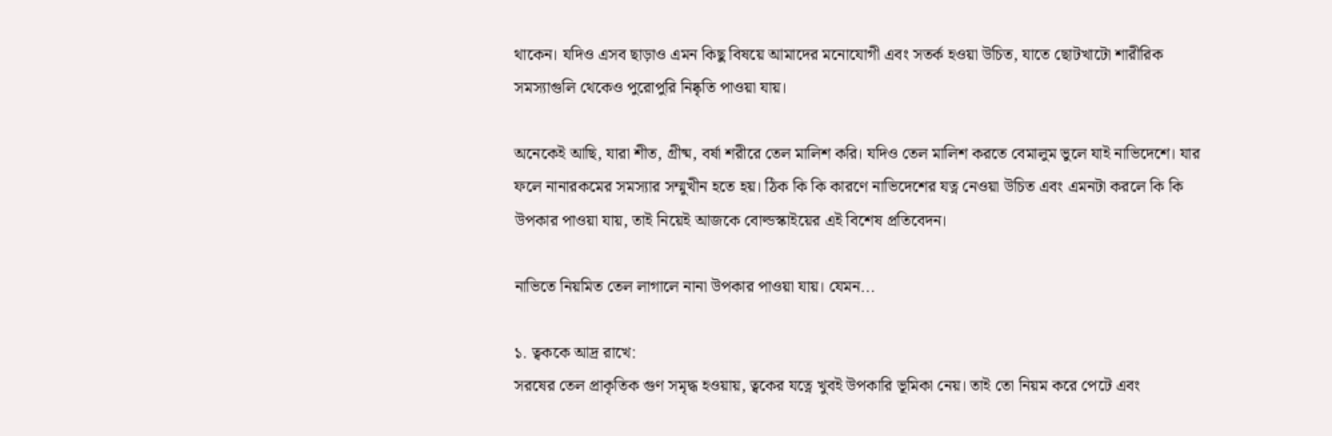থাকেন। যদিও এসব ছাড়াও এমন কিছু বিষয়ে আমাদের মনোযোগী এবং সতর্ক হওয়া উচিত, যাতে ছোটখাটো শারীরিক সমস্যাগুলি থেকেও পুরোপুরি নিষ্কৃতি পাওয়া যায়।

অনেকেই আছি, যারা শীত, গ্রীষ্ম, বর্ষা শরীরে তেল মালিশ করি। যদিও তেল মালিশ করতে বেমালুম ভুলে যাই নাভিদেশে। যার ফলে নানারকমের সমস্যার সম্মুখীন হতে হয়। ঠিক কি কি কারণে নাভিদেশের যত্ন নেওয়া উচিত এবং এমনটা করলে কি কি উপকার পাওয়া যায়, তাই নিয়েই আজকে বোল্ডস্কাইয়ের এই বিশেষ প্রতিবেদন।

নাভিতে নিয়মিত তেল লাগালে নানা উপকার পাওয়া যায়। যেমন...

১. ত্বককে আদ্র রাখে:
সরষের তেল প্রাকৃতিক গুণ সমৃদ্ধ হওয়ায়, ত্বকের যত্নে খুবই উপকারি ভূমিকা নেয়। তাই তো নিয়ম করে পেটে এবং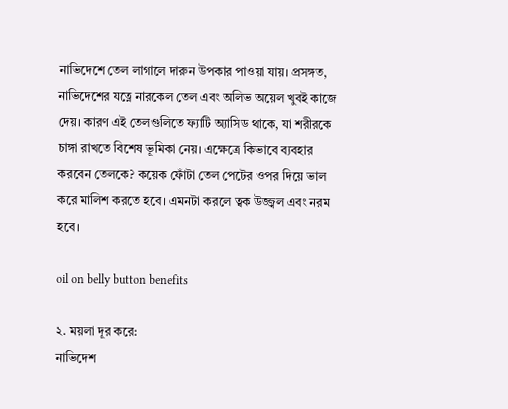নাভিদেশে তেল লাগালে দারুন উপকার পাওয়া যায়। প্রসঙ্গত, নাভিদেশের যত্নে নারকেল তেল এবং অলিভ অয়েল খুবই কাজে দেয়। কারণ এই তেলগুলিতে ফ্যাটি অ্যাসিড থাকে, যা শরীরকে চাঙ্গা রাখতে বিশেষ ভূমিকা নেয়। এক্ষেত্রে কিভাবে ব্যবহার করবেন তেলকে? কয়েক ফোঁটা তেল পেটের ওপর দিয়ে ভাল করে মালিশ করতে হবে। এমনটা করলে ত্বক উজ্জ্বল এবং নরম হবে।

oil on belly button benefits

২. ময়লা দূর করে:
নাভিদেশ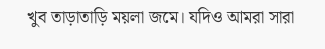খুব তাড়াতাড়ি ময়লা জমে। যদিও আমরা সারা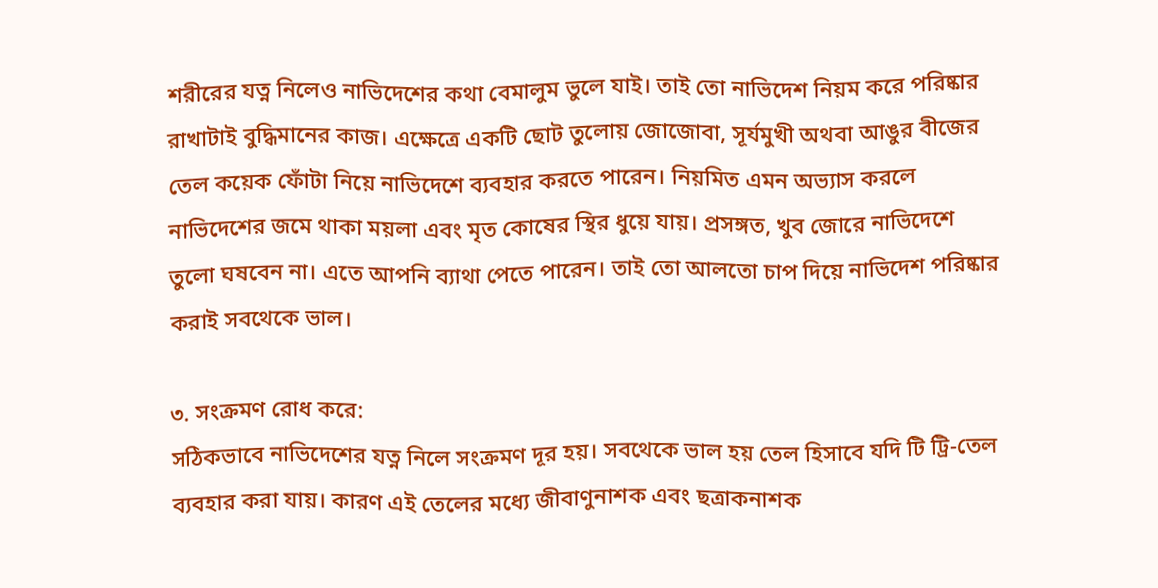শরীরের যত্ন নিলেও নাভিদেশের কথা বেমালুম ভুলে যাই। তাই তো নাভিদেশ নিয়ম করে পরিষ্কার রাখাটাই বুদ্ধিমানের কাজ। এক্ষেত্রে একটি ছোট তুলোয় জোজোবা, সূর্যমুখী অথবা আঙুর বীজের তেল কয়েক ফোঁটা নিয়ে নাভিদেশে ব্যবহার করতে পারেন। নিয়মিত এমন অভ্যাস করলে নাভিদেশের জমে থাকা ময়লা এবং মৃত কোষের স্থির ধুয়ে যায়। প্রসঙ্গত, খুব জোরে নাভিদেশে তুলো ঘষবেন না। এতে আপনি ব্যাথা পেতে পারেন। তাই তো আলতো চাপ দিয়ে নাভিদেশ পরিষ্কার করাই সবথেকে ভাল।

৩. সংক্রমণ রোধ করে:
সঠিকভাবে নাভিদেশের যত্ন নিলে সংক্রমণ দূর হয়। সবথেকে ভাল হয় তেল হিসাবে যদি টি ট্রি-তেল ব্যবহার করা যায়। কারণ এই তেলের মধ্যে জীবাণুনাশক এবং ছত্রাকনাশক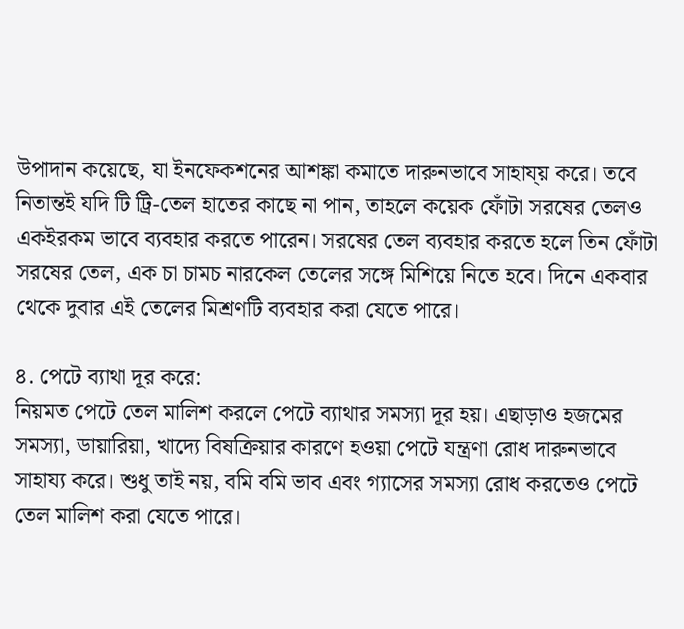উপাদান কয়েছে, যা ইনফেকশনের আশঙ্কা কমাতে দারুনভাবে সাহায্য় করে। তবে নিতান্তই যদি টি ট্রি-তেল হাতের কাছে না পান, তাহলে কয়েক ফোঁটা সরষের তেলও একইরকম ভাবে ব্যবহার করতে পারেন। সরষের তেল ব্যবহার করতে হলে তিন ফোঁটা সরষের তেল, এক চা চামচ নারকেল তেলের সঙ্গে মিশিয়ে নিতে হবে। দিনে একবার থেকে দুবার এই তেলের মিশ্রণটি ব্যবহার করা যেতে পারে।

৪. পেটে ব্যাথা দূর করে:
নিয়মত পেটে তেল মালিশ করলে পেটে ব্যাথার সমস্যা দূর হয়। এছাড়াও হজমের সমস্যা, ডায়ারিয়া, খাদ্যে বিষক্রিয়ার কারণে হওয়া পেটে যন্ত্রণা রোধ দারুনভাবে সাহায্য করে। শুধু তাই নয়, বমি বমি ভাব এবং গ্যাসের সমস্যা রোধ করতেও পেটে তেল মালিশ করা যেতে পারে।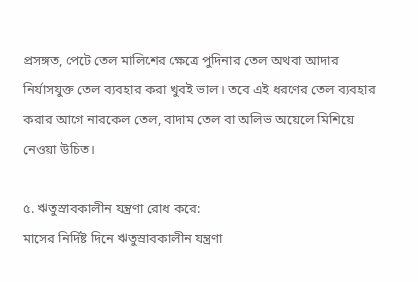প্রসঙ্গত, পেটে তেল মালিশের ক্ষেত্রে পুদিনার তেল অথবা আদার নির্যাসযুক্ত তেল ব্যবহার করা খুবই ভাল। তবে এই ধরণের তেল ব্যবহার করার আগে নারকেল তেল, বাদাম তেল বা অলিভ অয়েলে মিশিয়ে নেওয়া উচিত।

৫. ঋতুস্রাবকালীন যন্ত্রণা রোধ করে:
মাসের নির্দিষ্ট দিনে ঋতুস্রাবকালীন যন্ত্রণা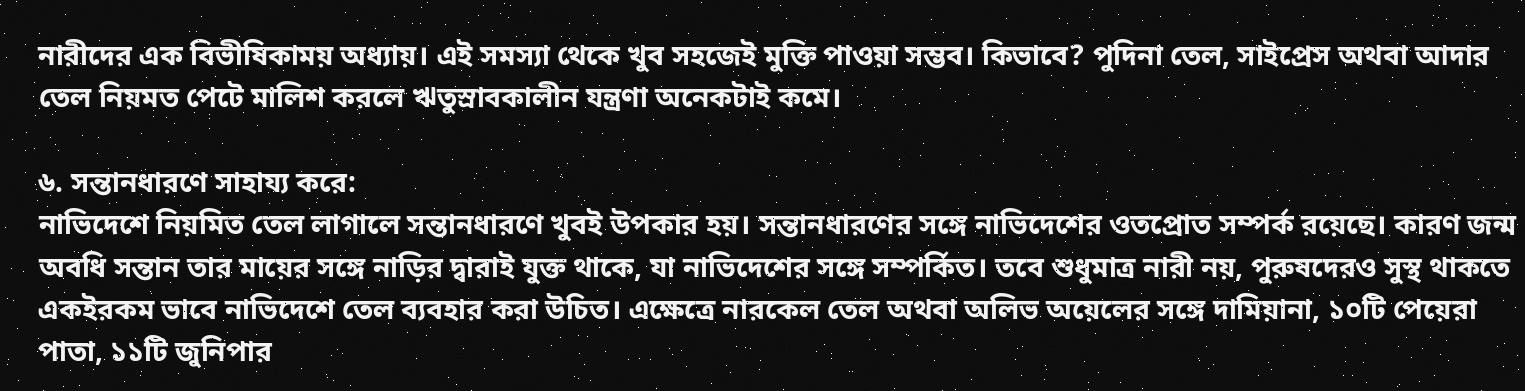নারীদের এক বিভীষিকাময় অধ্যায়। এই সমস্যা থেকে খুব সহজেই মুক্তি পাওয়া সম্ভব। কিভাবে? পুদিনা তেল, সাইপ্রেস অথবা আদার তেল নিয়মত পেটে মালিশ করলে ঋতুস্রাবকালীন যন্ত্রণা অনেকটাই কমে।

৬. সন্তানধারণে সাহায্য করে:
নাভিদেশে নিয়মিত তেল লাগালে সন্তানধারণে খুবই উপকার হয়। সন্তানধারণের সঙ্গে নাভিদেশের ওতপ্রোত সম্পর্ক রয়েছে। কারণ জন্ম অবধি সন্তান তার মায়ের সঙ্গে নাড়ির দ্বারাই যুক্ত থাকে, যা নাভিদেশের সঙ্গে সম্পর্কিত। তবে শুধুমাত্র নারী নয়, পুরুষদেরও সুস্থ থাকতে একইরকম ভাবে নাভিদেশে তেল ব্যবহার করা উচিত। এক্ষেত্রে নারকেল তেল অথবা অলিভ অয়েলের সঙ্গে দামিয়ানা, ১০টি পেয়েরা পাতা, ১১টি জুনিপার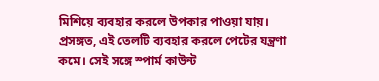মিশিয়ে ব্যবহার করলে উপকার পাওয়া যায়। প্রসঙ্গত, এই তেলটি ব্যবহার করলে পেটের যন্ত্রণা কমে। সেই সঙ্গে স্পার্ম কাউন্ট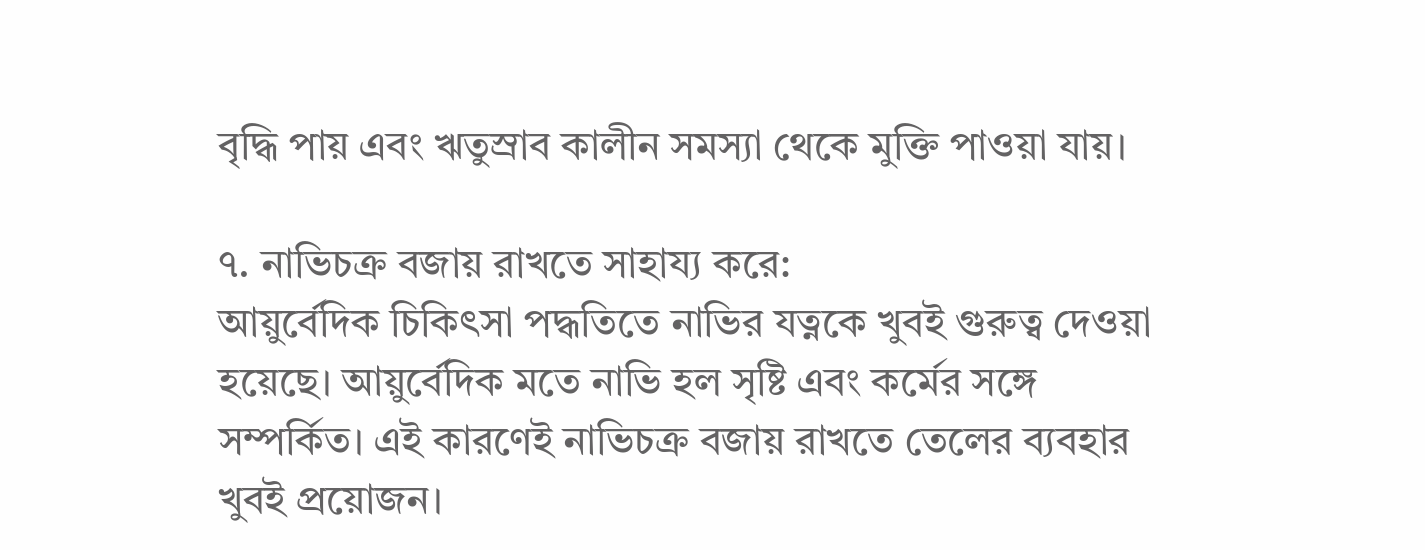বৃদ্ধি পায় এবং ঋতুস্রাব কালীন সমস্যা থেকে মুক্তি পাওয়া যায়।

৭. নাভিচক্র বজায় রাখতে সাহায্য করে:
আয়ুর্বেদিক চিকিৎসা পদ্ধতিতে নাভির যত্নকে খুবই গুরুত্ব দেওয়া হয়েছে। আয়ুর্বেদিক মতে নাভি হল সৃষ্টি এবং কর্মের সঙ্গে সম্পর্কিত। এই কারণেই নাভিচক্র বজায় রাখতে তেলের ব্যবহার খুবই প্রয়োজন।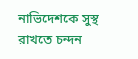নাভিদেশকে সুস্থ রাখতে চন্দন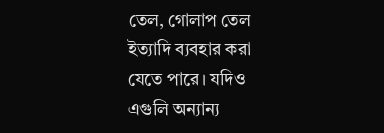তেল, গোলাপ তেল ইত্যাদি ব্যবহার করা যেতে পারে। যদিও এগুলি অন্যান্য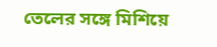তেলের সঙ্গে মিশিয়ে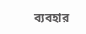ব্যবহার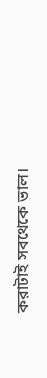করাটাই সবথেকে ভাল।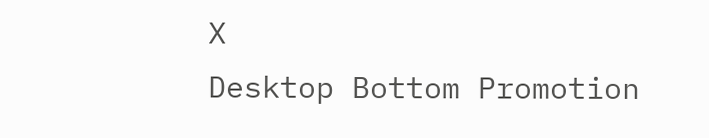X
Desktop Bottom Promotion